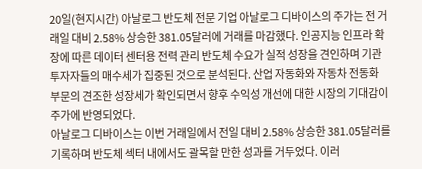20일(현지시간) 아날로그 반도체 전문 기업 아날로그 디바이스의 주가는 전 거래일 대비 2.58% 상승한 381.05달러에 거래를 마감했다. 인공지능 인프라 확장에 따른 데이터 센터용 전력 관리 반도체 수요가 실적 성장을 견인하며 기관 투자자들의 매수세가 집중된 것으로 분석된다. 산업 자동화와 자동차 전동화 부문의 견조한 성장세가 확인되면서 향후 수익성 개선에 대한 시장의 기대감이 주가에 반영되었다.
아날로그 디바이스는 이번 거래일에서 전일 대비 2.58% 상승한 381.05달러를 기록하며 반도체 섹터 내에서도 괄목할 만한 성과를 거두었다. 이러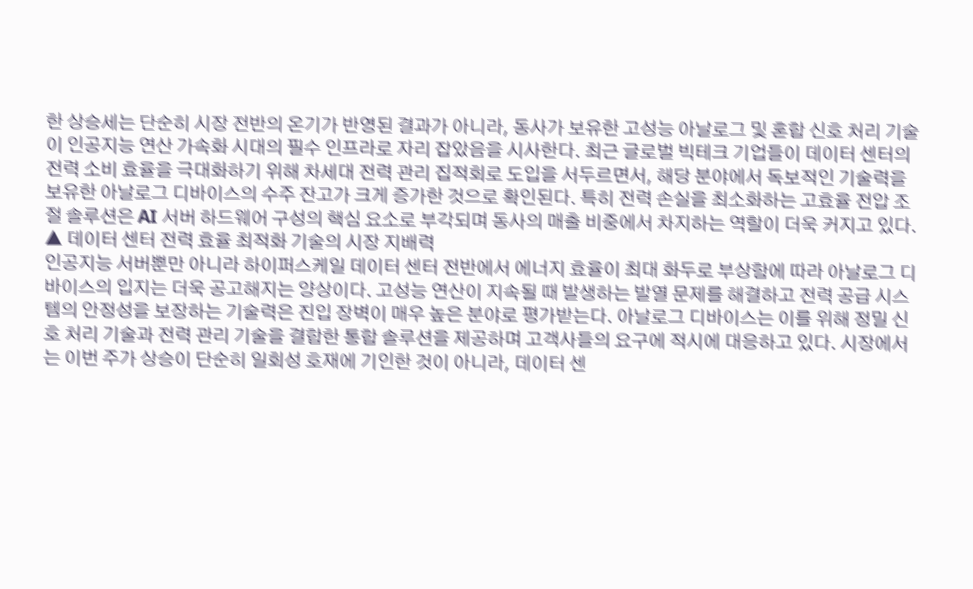한 상승세는 단순히 시장 전반의 온기가 반영된 결과가 아니라, 동사가 보유한 고성능 아날로그 및 혼합 신호 처리 기술이 인공지능 연산 가속화 시대의 필수 인프라로 자리 잡았음을 시사한다. 최근 글로벌 빅테크 기업들이 데이터 센터의 전력 소비 효율을 극대화하기 위해 차세대 전력 관리 집적회로 도입을 서두르면서, 해당 분야에서 독보적인 기술력을 보유한 아날로그 디바이스의 수주 잔고가 크게 증가한 것으로 확인된다. 특히 전력 손실을 최소화하는 고효율 전압 조절 솔루션은 AI 서버 하드웨어 구성의 핵심 요소로 부각되며 동사의 매출 비중에서 차지하는 역할이 더욱 커지고 있다.
▲ 데이터 센터 전력 효율 최적화 기술의 시장 지배력
인공지능 서버뿐만 아니라 하이퍼스케일 데이터 센터 전반에서 에너지 효율이 최대 화두로 부상함에 따라 아날로그 디바이스의 입지는 더욱 공고해지는 양상이다. 고성능 연산이 지속될 때 발생하는 발열 문제를 해결하고 전력 공급 시스템의 안정성을 보장하는 기술력은 진입 장벽이 매우 높은 분야로 평가받는다. 아날로그 디바이스는 이를 위해 정밀 신호 처리 기술과 전력 관리 기술을 결합한 통합 솔루션을 제공하며 고객사들의 요구에 적시에 대응하고 있다. 시장에서는 이번 주가 상승이 단순히 일회성 호재에 기인한 것이 아니라, 데이터 센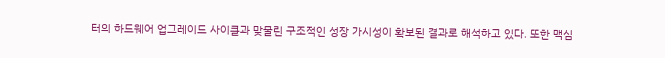터의 하드웨어 업그레이드 사이클과 맞물린 구조적인 성장 가시성이 확보된 결과로 해석하고 있다. 또한 맥심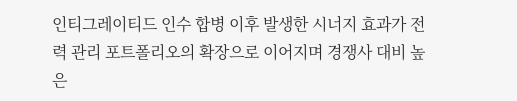인티그레이티드 인수 합병 이후 발생한 시너지 효과가 전력 관리 포트폴리오의 확장으로 이어지며 경쟁사 대비 높은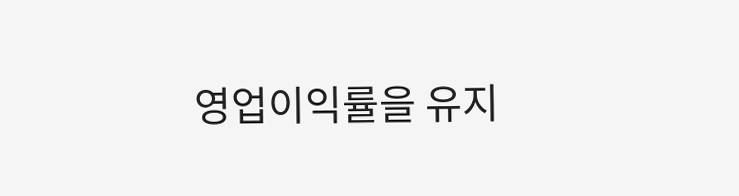영업이익률을 유지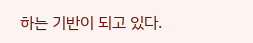하는 기반이 되고 있다.